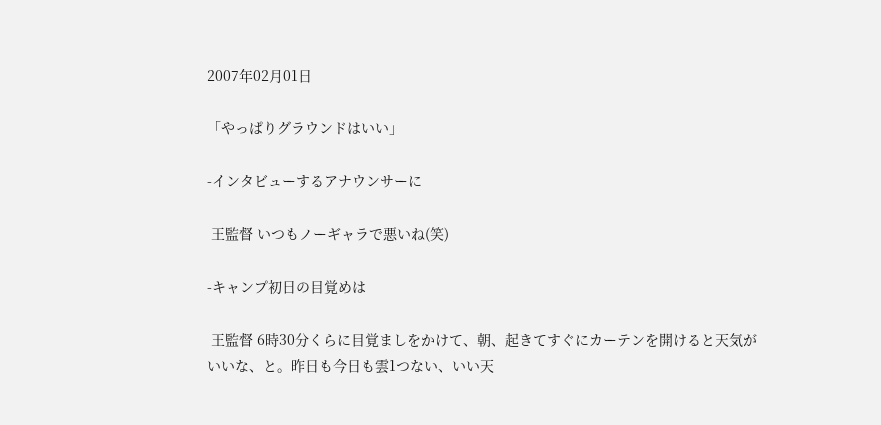2007年02月01日

「やっぱりグラウンドはいい」

-インタビューするアナウンサーに

 王監督 いつもノーギャラで悪いね(笑)

-キャンプ初日の目覚めは

 王監督 6時30分くらに目覚ましをかけて、朝、起きてすぐにカーテンを開けると天気がいいな、と。昨日も今日も雲1つない、いい天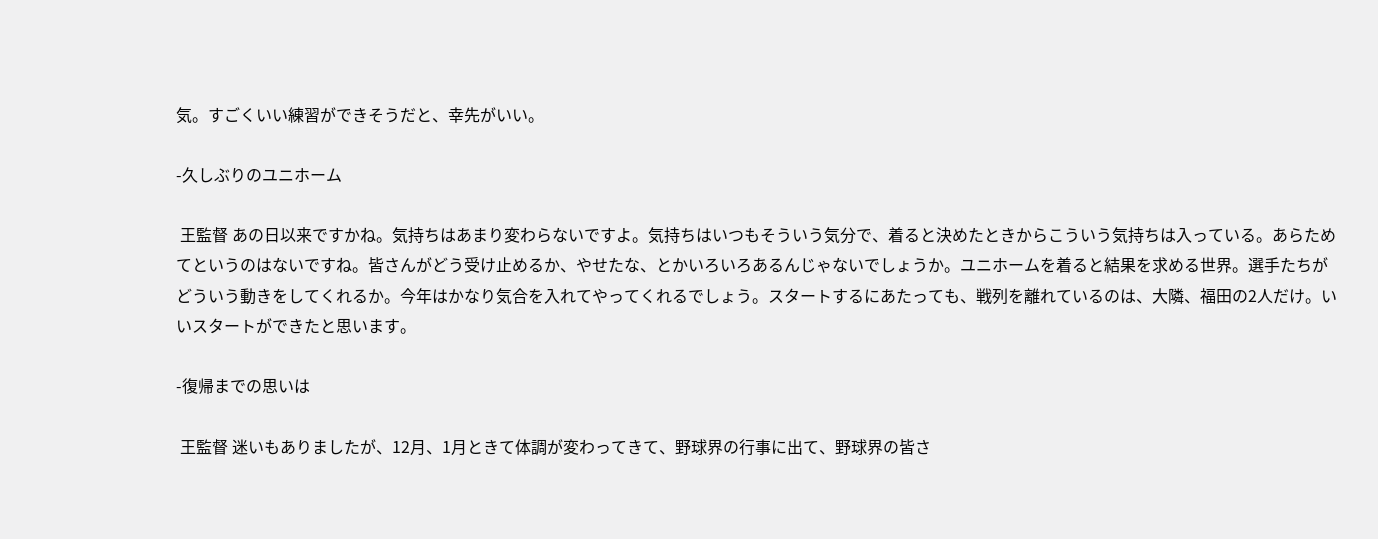気。すごくいい練習ができそうだと、幸先がいい。

-久しぶりのユニホーム

 王監督 あの日以来ですかね。気持ちはあまり変わらないですよ。気持ちはいつもそういう気分で、着ると決めたときからこういう気持ちは入っている。あらためてというのはないですね。皆さんがどう受け止めるか、やせたな、とかいろいろあるんじゃないでしょうか。ユニホームを着ると結果を求める世界。選手たちがどういう動きをしてくれるか。今年はかなり気合を入れてやってくれるでしょう。スタートするにあたっても、戦列を離れているのは、大隣、福田の2人だけ。いいスタートができたと思います。

-復帰までの思いは

 王監督 迷いもありましたが、12月、1月ときて体調が変わってきて、野球界の行事に出て、野球界の皆さ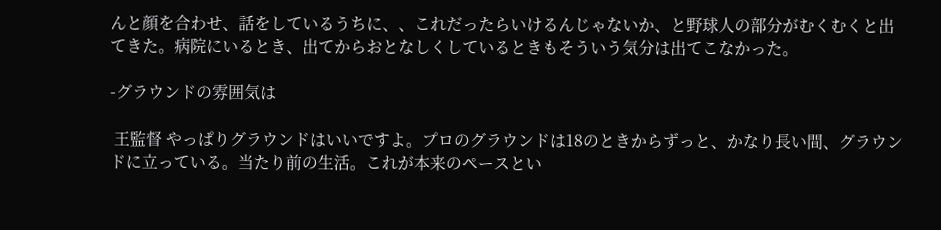んと顔を合わせ、話をしているうちに、、これだったらいけるんじゃないか、と野球人の部分がむくむくと出てきた。病院にいるとき、出てからおとなしくしているときもそういう気分は出てこなかった。

-グラウンドの雰囲気は

 王監督 やっぱりグラウンドはいいですよ。プロのグラウンドは18のときからずっと、かなり長い間、グラウンドに立っている。当たり前の生活。これが本来のペースとい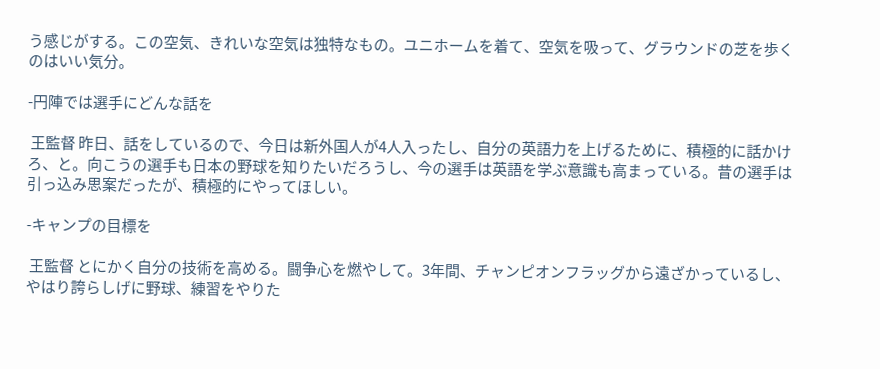う感じがする。この空気、きれいな空気は独特なもの。ユニホームを着て、空気を吸って、グラウンドの芝を歩くのはいい気分。

-円陣では選手にどんな話を

 王監督 昨日、話をしているので、今日は新外国人が4人入ったし、自分の英語力を上げるために、積極的に話かけろ、と。向こうの選手も日本の野球を知りたいだろうし、今の選手は英語を学ぶ意識も高まっている。昔の選手は引っ込み思案だったが、積極的にやってほしい。

-キャンプの目標を

 王監督 とにかく自分の技術を高める。闘争心を燃やして。3年間、チャンピオンフラッグから遠ざかっているし、やはり誇らしげに野球、練習をやりた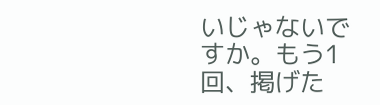いじゃないですか。もう1回、掲げた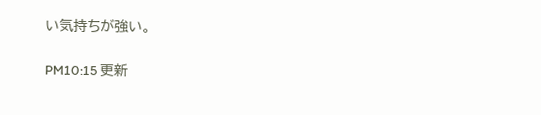い気持ちが強い。

PM10:15 更新